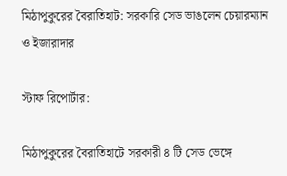মিঠাপুকুরের বৈরাতিহাট: সরকারি সেড ভাঙলেন চেয়ারম্যান ও ইজারাদার

স্টাফ রিপোর্টার:

মিঠাপুকুরের বৈরাতিহাটে সরকারী ৪ টি সেড ভেঙ্গে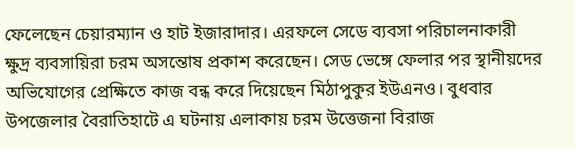ফেলেছেন চেয়ারম্যান ও হাট ইজারাদার। এরফলে সেডে ব্যবসা পরিচালনাকারী ক্ষুদ্র ব্যবসায়িরা চরম অসন্তোষ প্রকাশ করেছেন। সেড ভেঙ্গে ফেলার পর স্থানীয়দের অভিযোগের প্রেক্ষিতে কাজ বন্ধ করে দিয়েছেন মিঠাপুকুর ইউএনও। বুধবার উপজেলার বৈরাতিহাটে এ ঘটনায় এলাকায় চরম উত্তেজনা বিরাজ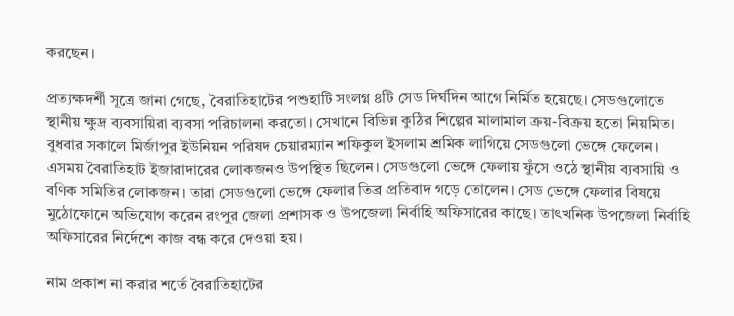করছেন।

প্রত্যক্ষদর্শী সূত্রে জানা গেছে, বৈরাতিহাটের পশুহাটি সংলগ্ন ৪টি সেড দির্ঘদিন আগে নির্মিত হয়েছে। সেডগুলোতে স্থানীয় ক্ষুদ্র ব্যবসায়িরা ব্যবসা পরিচালনা করতো। সেখানে বিভিন্ন কুঠির শিল্পের মালামাল ক্রয়-বিক্রয় হতো নিয়মিত। বুধবার সকালে মির্জাপুর ইউনিয়ন পরিষদ চেয়ারম্যান শফিকুল ইসলাম শ্রমিক লাগিয়ে সেডগুলো ভেঙ্গে ফেলেন। এসময় বৈরাতিহাট ইজারাদারের লোকজনও উপস্থিত ছিলেন। সেডগুলো ভেঙ্গে ফেলায় ফুঁসে ওঠে স্থানীয় ব্যবসায়ি ও বণিক সমিতির লোকজন। তারা সেডগুলো ভেঙ্গে ফেলার তিব্র প্রতিবাদ গড়ে তোলেন। সেড ভেঙ্গে ফেলার বিষয়ে মুঠোফোনে অভিযোগ করেন রংপুর জেলা প্রশাসক ও উপজেলা নির্বাহি অফিসারের কাছে। তাৎখনিক উপজেলা নির্বাহি অফিসারের নির্দেশে কাজ বন্ধ করে দেওয়া হয়।

নাম প্রকাশ না করার শর্তে বৈরাতিহাটের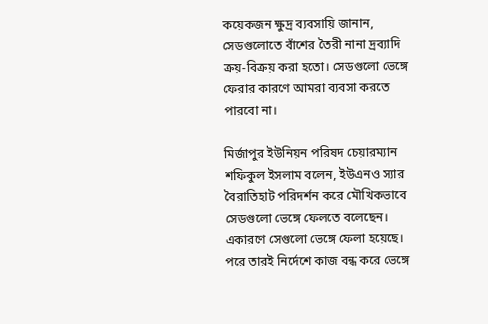কয়েকজন ক্ষুদ্র ব্যবসায়ি জানান, সেডগুলোতে বাঁশের তৈরী নানা দ্রব্যাদি ক্রয়-বিক্রয় করা হতো। সেডগুলো ভেঙ্গে ফেরার কারণে আমরা ব্যবসা করতে পারবো না।

মির্জাপুর ইউনিয়ন পরিষদ চেয়ারম্যান শফিকুল ইসলাম বলেন, ইউএনও স্যার বৈরাতিহাট পরিদর্শন করে মৌখিকভাবে সেডগুলো ভেঙ্গে ফেলতে বলেছেন। একারণে সেগুলো ভেঙ্গে ফেলা হয়েছে। পরে তারই নির্দেশে কাজ বন্ধ করে ভেঙ্গে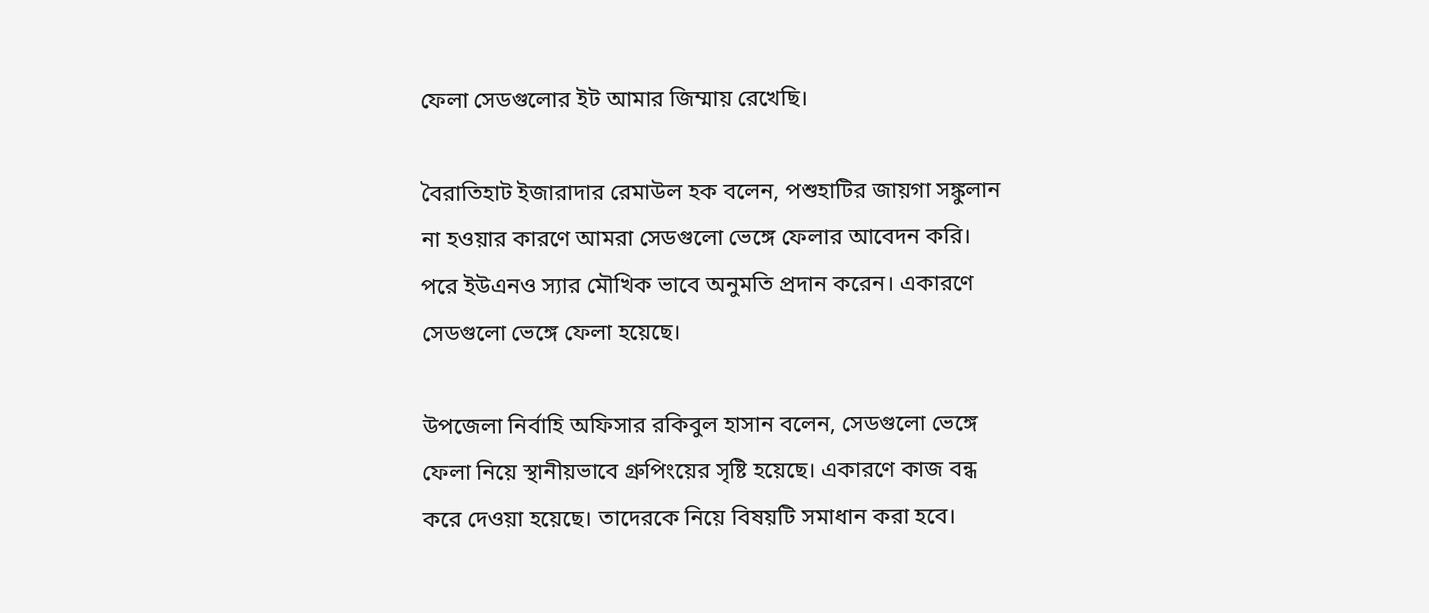ফেলা সেডগুলোর ইট আমার জিম্মায় রেখেছি।

বৈরাতিহাট ইজারাদার রেমাউল হক বলেন, পশুহাটির জায়গা সঙ্কুলান না হওয়ার কারণে আমরা সেডগুলো ভেঙ্গে ফেলার আবেদন করি। পরে ইউএনও স্যার মৌখিক ভাবে অনুমতি প্রদান করেন। একারণে সেডগুলো ভেঙ্গে ফেলা হয়েছে।

উপজেলা নির্বাহি অফিসার রকিবুল হাসান বলেন, সেডগুলো ভেঙ্গে ফেলা নিয়ে স্থানীয়ভাবে গ্রুপিংয়ের সৃষ্টি হয়েছে। একারণে কাজ বন্ধ করে দেওয়া হয়েছে। তাদেরকে নিয়ে বিষয়টি সমাধান করা হবে।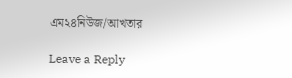এম২৪নিউজ/আখতার

Leave a Reply